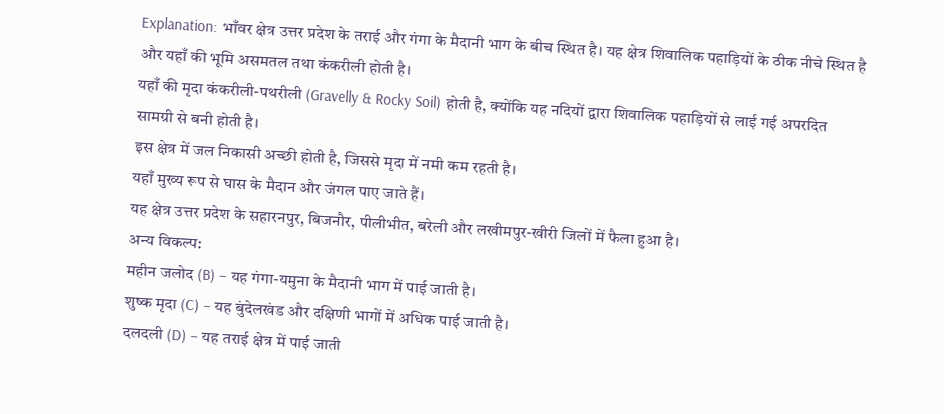Explanation: भाँवर क्षेत्र उत्तर प्रदेश के तराई और गंगा के मैदानी भाग के बीच स्थित है। यह क्षेत्र शिवालिक पहाड़ियों के ठीक नीचे स्थित है और यहाँ की भूमि असमतल तथा कंकरीली होती है।
यहाँ की मृदा कंकरीली-पथरीली (Gravelly & Rocky Soil) होती है, क्योंकि यह नदियों द्वारा शिवालिक पहाड़ियों से लाई गई अपरदित सामग्री से बनी होती है।
इस क्षेत्र में जल निकासी अच्छी होती है, जिससे मृदा में नमी कम रहती है।
यहाँ मुख्य रूप से घास के मैदान और जंगल पाए जाते हैं।
यह क्षेत्र उत्तर प्रदेश के सहारनपुर, बिजनौर, पीलीभीत, बरेली और लखीमपुर-खीरी जिलों में फैला हुआ है।
अन्य विकल्प:
महीन जलोद (B) – यह गंगा-यमुना के मैदानी भाग में पाई जाती है।
शुष्क मृदा (C) – यह बुंदेलखंड और दक्षिणी भागों में अधिक पाई जाती है।
दलदली (D) – यह तराई क्षेत्र में पाई जाती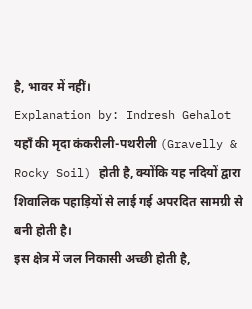है, भावर में नहीं।
Explanation by: Indresh Gehalot
यहाँ की मृदा कंकरीली-पथरीली (Gravelly & Rocky Soil) होती है, क्योंकि यह नदियों द्वारा शिवालिक पहाड़ियों से लाई गई अपरदित सामग्री से बनी होती है।
इस क्षेत्र में जल निकासी अच्छी होती है,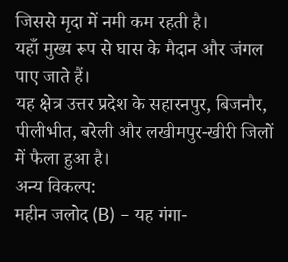जिससे मृदा में नमी कम रहती है।
यहाँ मुख्य रूप से घास के मैदान और जंगल पाए जाते हैं।
यह क्षेत्र उत्तर प्रदेश के सहारनपुर, बिजनौर, पीलीभीत, बरेली और लखीमपुर-खीरी जिलों में फैला हुआ है।
अन्य विकल्प:
महीन जलोद (B) – यह गंगा-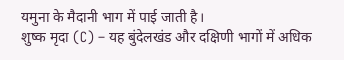यमुना के मैदानी भाग में पाई जाती है।
शुष्क मृदा (C) – यह बुंदेलखंड और दक्षिणी भागों में अधिक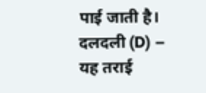पाई जाती है।
दलदली (D) – यह तराई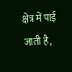क्षेत्र में पाई जाती है,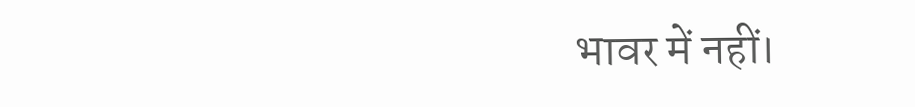भावर में नहीं।